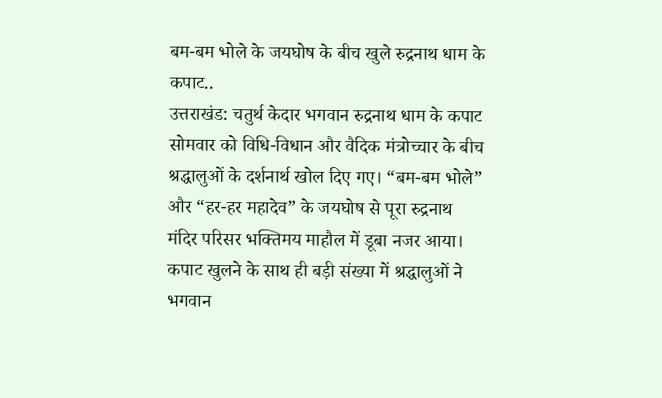बम-बम भोले के जयघोष के बीच खुले रुद्रनाथ धाम के कपाट..
उत्तराखंड: चतुर्थ केदार भगवान रुद्रनाथ धाम के कपाट सोमवार को विधि-विधान और वैदिक मंत्रोच्चार के बीच श्रद्धालुओं के दर्शनार्थ खोल दिए गए। “बम-बम भोले” और “हर-हर महादेव” के जयघोष से पूरा रुद्रनाथ मंदिर परिसर भक्तिमय माहौल में डूबा नजर आया। कपाट खुलने के साथ ही बड़ी संख्या में श्रद्धालुओं ने भगवान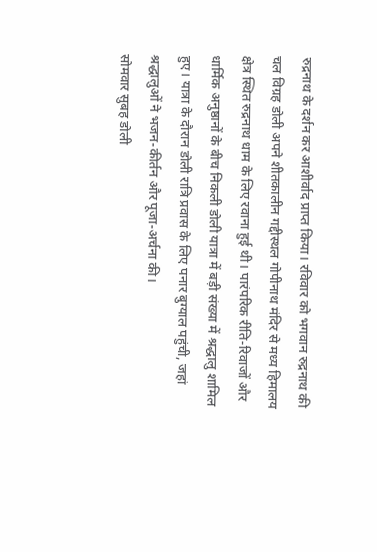रुद्रनाथ के दर्शन कर आशीर्वाद प्राप्त किया। रविवार को भगवान रुद्रनाथ की चल विग्रह डोली अपने शीतकालीन गद्दीस्थल गोपीनाथ मंदिर से मध्य हिमालय क्षेत्र स्थित रुद्रनाथ धाम के लिए रवाना हुई थी। पारंपरिक रीति-रिवाजों और धार्मिक अनुष्ठानों के बीच निकली डोली यात्रा में बड़ी संख्या में श्रद्धालु शामिल हुए। यात्रा के दौरान डोली रात्रि प्रवास के लिए पनार बुग्याल पहुंची, जहां श्रद्धालुओं ने भजन-कीर्तन और पूजा-अर्चना की।
सोमवार सुबह डोली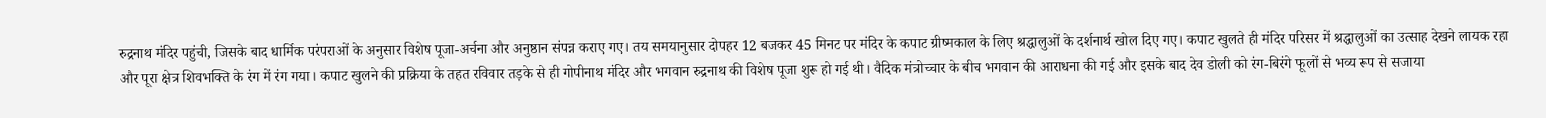रुद्रनाथ मंदिर पहुंची, जिसके बाद धार्मिक परंपराओं के अनुसार विशेष पूजा-अर्चना और अनुष्ठान संपन्न कराए गए। तय समयानुसार दोपहर 12 बजकर 45 मिनट पर मंदिर के कपाट ग्रीष्मकाल के लिए श्रद्धालुओं के दर्शनार्थ खोल दिए गए। कपाट खुलते ही मंदिर परिसर में श्रद्धालुओं का उत्साह देखने लायक रहा और पूरा क्षेत्र शिवभक्ति के रंग में रंग गया। कपाट खुलने की प्रक्रिया के तहत रविवार तड़के से ही गोपीनाथ मंदिर और भगवान रुद्रनाथ की विशेष पूजा शुरू हो गई थी। वैदिक मंत्रोच्चार के बीच भगवान की आराधना की गई और इसके बाद देव डोली को रंग-बिरंगे फूलों से भव्य रूप से सजाया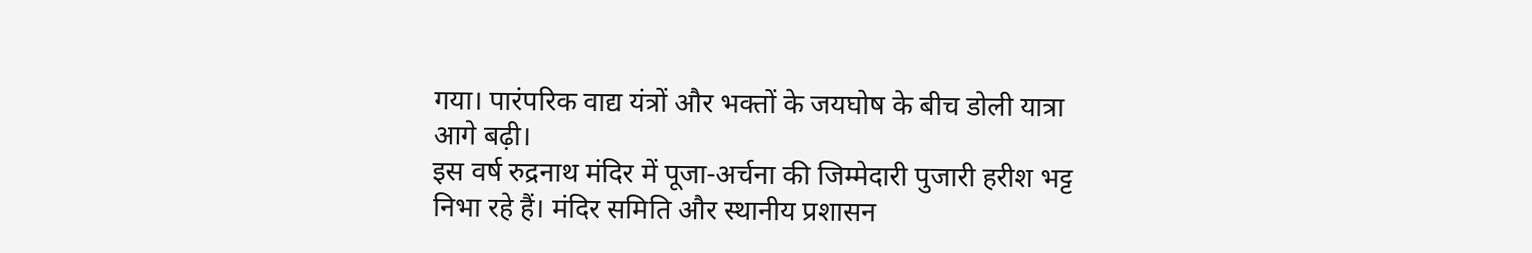गया। पारंपरिक वाद्य यंत्रों और भक्तों के जयघोष के बीच डोली यात्रा आगे बढ़ी।
इस वर्ष रुद्रनाथ मंदिर में पूजा-अर्चना की जिम्मेदारी पुजारी हरीश भट्ट निभा रहे हैं। मंदिर समिति और स्थानीय प्रशासन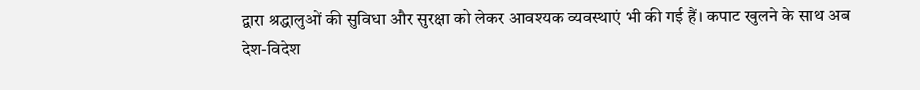द्वारा श्रद्धालुओं की सुविधा और सुरक्षा को लेकर आवश्यक व्यवस्थाएं भी की गई हैं। कपाट खुलने के साथ अब देश-विदेश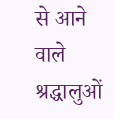से आने वाले श्रद्धालुओं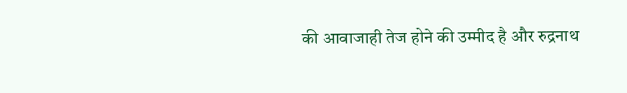की आवाजाही तेज होने की उम्मीद है और रुद्रनाथ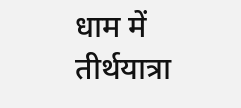धाम में तीर्थयात्रा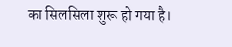का सिलसिला शुरू हो गया है।